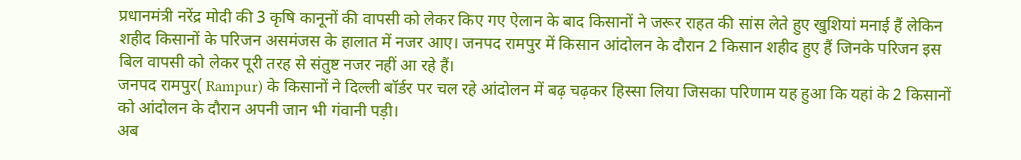प्रधानमंत्री नरेंद्र मोदी की 3 कृषि कानूनों की वापसी को लेकर किए गए ऐलान के बाद किसानों ने जरूर राहत की सांस लेते हुए खुशियां मनाई हैं लेकिन शहीद किसानों के परिजन असमंजस के हालात में नजर आए। जनपद रामपुर में किसान आंदोलन के दौरान 2 किसान शहीद हुए हैं जिनके परिजन इस बिल वापसी को लेकर पूरी तरह से संतुष्ट नजर नहीं आ रहे हैं।
जनपद रामपुर( Rampur) के किसानों ने दिल्ली बॉर्डर पर चल रहे आंदोलन में बढ़ चढ़कर हिस्सा लिया जिसका परिणाम यह हुआ कि यहां के 2 किसानों को आंदोलन के दौरान अपनी जान भी गंवानी पड़ी।
अब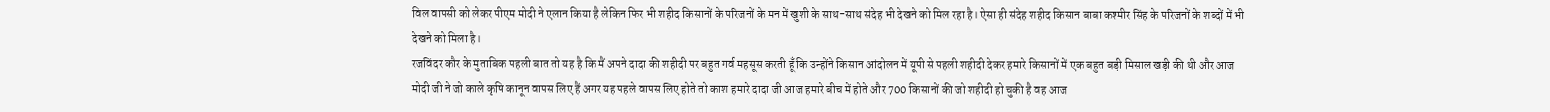विल वापसी को लेकर पीएम मोदी ने एलान किया है लेकिन फिर भी शहीद किसानों के परिजनों के मन में खुशी के साथ-साथ संदेह भी देखने को मिल रहा है। ऐसा ही संदेह शहीद किसान बाबा कश्मीर सिंह के परिजनों के शब्दों में भी देखने को मिला है।
रजविंदर कौर के मुताबिक पहली बात तो यह है कि मैं अपने दादा की शहीदी पर बहुत गर्व महसूस करती हूँ कि उन्होंने किसान आंदोलन में यूपी से पहली शहीदी देकर हमारे किसानों में एक बहुत बड़ी मिसाल खड़ी की थी और आज मोदी जी ने जो काले कृषि कानून वापस लिए हैं अगर यह पहले वापस लिए होते तो काश हमारे दादा जी आज हमारे बीच में होते और 700 किसानों की जो शहीदी हो चुकी है वह आज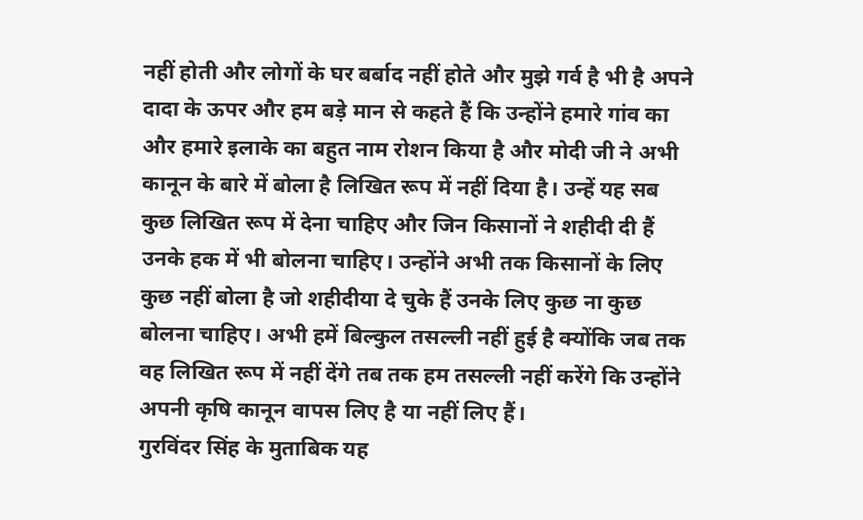नहीं होती और लोगों के घर बर्बाद नहीं होते और मुझे गर्व है भी है अपने दादा के ऊपर और हम बड़े मान से कहते हैं कि उन्होंने हमारे गांव का और हमारे इलाके का बहुत नाम रोशन किया है और मोदी जी ने अभी कानून के बारे में बोला है लिखित रूप में नहीं दिया है। उन्हें यह सब कुछ लिखित रूप में देना चाहिए और जिन किसानों ने शहीदी दी हैं उनके हक में भी बोलना चाहिए। उन्होंने अभी तक किसानों के लिए कुछ नहीं बोला है जो शहीदीया दे चुके हैं उनके लिए कुछ ना कुछ बोलना चाहिए। अभी हमें बिल्कुल तसल्ली नहीं हुई है क्योंकि जब तक वह लिखित रूप में नहीं देंगे तब तक हम तसल्ली नहीं करेंगे कि उन्होंने अपनी कृषि कानून वापस लिए है या नहीं लिए हैं।
गुरविंदर सिंह के मुताबिक यह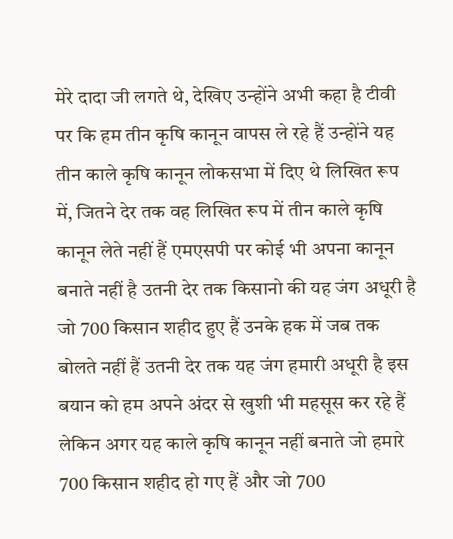मेरे दादा जी लगते थे, देखिए उन्होंने अभी कहा है टीवी पर कि हम तीन कृषि कानून वापस ले रहे हैं उन्होंने यह तीन काले कृषि कानून लोकसभा में दिए थे लिखित रूप में, जितने देर तक वह लिखित रूप में तीन काले कृषि कानून लेते नहीं हैं एमएसपी पर कोई भी अपना कानून बनाते नहीं है उतनी देर तक किसानो की यह जंग अधूरी है जो 700 किसान शहीद हुए हैं उनके हक में जब तक बोलते नहीं हैं उतनी देर तक यह जंग हमारी अधूरी है इस बयान को हम अपने अंदर से खुशी भी महसूस कर रहे हैं लेकिन अगर यह काले कृषि कानून नहीं बनाते जो हमारे 700 किसान शहीद हो गए हैं और जो 700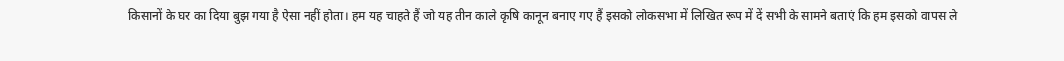किसानों के घर का दिया बुझ गया है ऐसा नहीं होता। हम यह चाहते हैं जो यह तीन काले कृषि कानून बनाए गए हैं इसको लोकसभा में लिखित रूप में दें सभी के सामने बताएं कि हम इसको वापस ले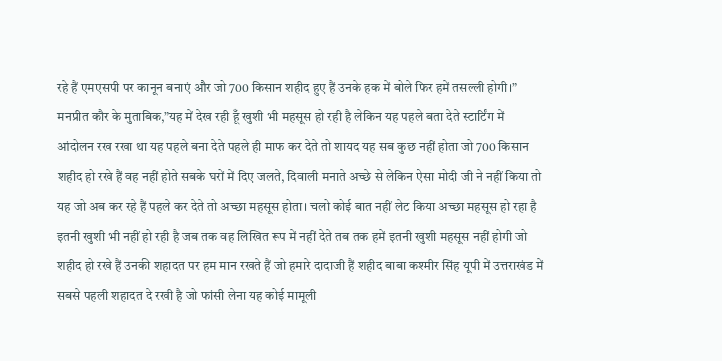रहे हैं एमएसपी पर कानून बनाएं और जो 700 किसान शहीद हुए हैं उनके हक में बोले फिर हमें तसल्ली होगी।”
मनप्रीत कौर के मुताबिक,”यह में देख रही हूँ खुशी भी महसूस हो रही है लेकिन यह पहले बता देते स्टार्टिंग में आंदोलन रख रखा था यह पहले बना देते पहले ही माफ कर देते तो शायद यह सब कुछ नहीं होता जो 700 किसान शहीद हो रखे हैं वह नहीं होते सबके घरों में दिए जलते, दिवाली मनाते अच्छे से लेकिन ऐसा मोदी जी ने नहीं किया तो यह जो अब कर रहे हैं पहले कर देते तो अच्छा महसूस होता। चलो कोई बात नहीं लेट किया अच्छा महसूस हो रहा है इतनी खुशी भी नहीं हो रही है जब तक वह लिखित रूप में नहीं देते तब तक हमें इतनी खुशी महसूस नहीं होगी जो शहीद हो रखे हैं उनकी शहादत पर हम मान रखते हैं जो हमारे दादाजी हैं शहीद बाबा कश्मीर सिंह यूपी में उत्तराखंड में सबसे पहली शहादत दे रखी है जो फांसी लेना यह कोई मामूली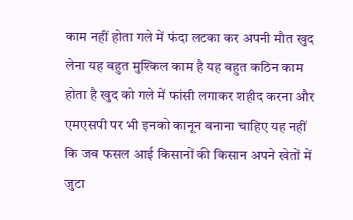काम नहीं होता गले में फंदा लटका कर अपनी मौत खुद लेना यह बहुत मुश्किल काम है यह बहुत कठिन काम होता है खुद को गले में फांसी लगाकर शहीद करना और एमएसपी पर भी इनको कानून बनाना चाहिए यह नहीं कि जब फसल आई किसानों की किसान अपने खेतों में जुटा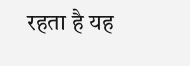रहता है यह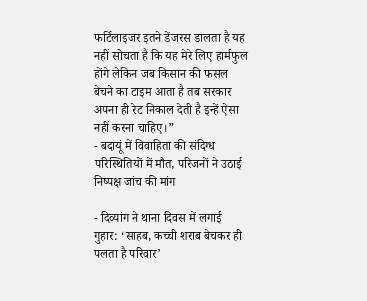फर्टिलाइजर इतने डेंजरस डालता है यह नहीं सोचता है कि यह मेरे लिए हार्मफुल होंगे लेकिन जब किसान की फसल बेचने का टाइम आता है तब सरकार अपना ही रेट निकाल देती है इन्हें ऐसा नहीं करना चाहिए।”
- बदायूं में विवाहिता की संदिग्ध परिस्थितियों में मौत, परिजनों ने उठाई निष्पक्ष जांच की मांग

- दिव्यांग ने थाना दिवस में लगाई गुहार: ‘साहब, कच्ची शराब बेचकर ही पलता है परिवार’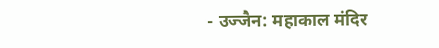- उज्जैन: महाकाल मंदिर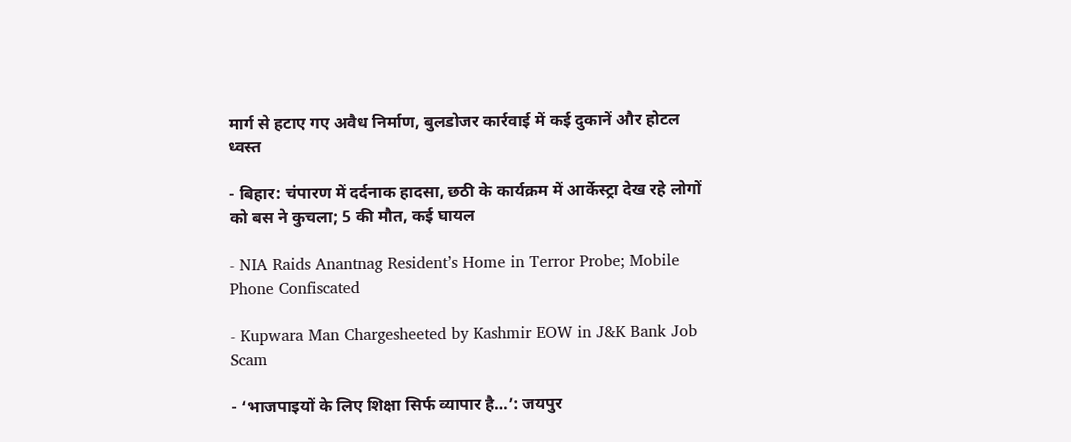मार्ग से हटाए गए अवैध निर्माण, बुलडोजर कार्रवाई में कई दुकानें और होटल ध्वस्त

- बिहार: चंपारण में दर्दनाक हादसा, छठी के कार्यक्रम में आर्केस्ट्रा देख रहे लोगों को बस ने कुचला; 5 की मौत, कई घायल

- NIA Raids Anantnag Resident’s Home in Terror Probe; Mobile Phone Confiscated

- Kupwara Man Chargesheeted by Kashmir EOW in J&K Bank Job Scam

- ‘भाजपाइयों के लिए शिक्षा सिर्फ व्यापार है…’: जयपुर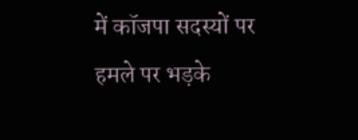में कॉजपा सदस्यों पर हमले पर भड़के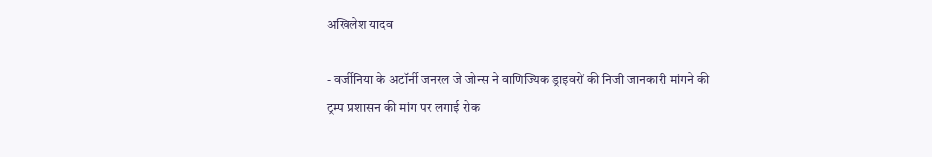अखिलेश यादव

- वर्जीनिया के अटॉर्नी जनरल जे जोन्स ने वाणिज्यिक ड्राइवरों की निजी जानकारी मांगने की ट्रम्प प्रशासन की मांग पर लगाई रोक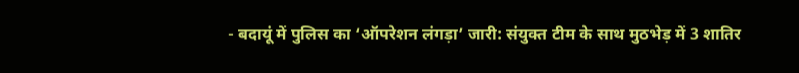- बदायूं में पुलिस का ‘ऑपरेशन लंगड़ा’ जारी: संयुक्त टीम के साथ मुठभेड़ में 3 शातिर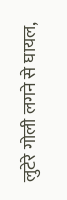लुटेरे गोली लगने से घायल,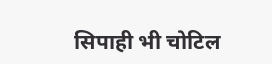सिपाही भी चोटिल